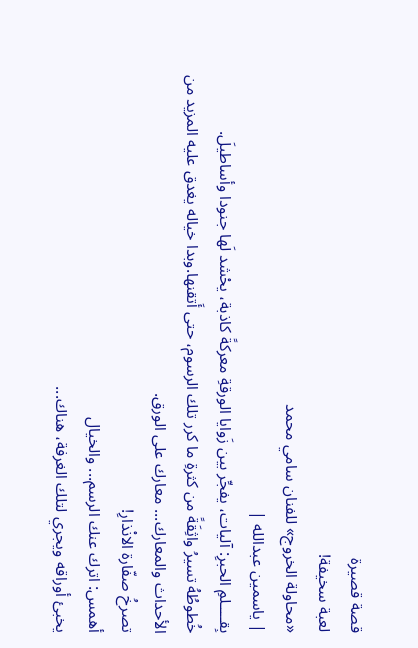قصة قصيرة
لعبة سخيفة!
«محاولة الخروج» للفنان سامي محمد
| ياسمين عبدالله |
بِقــــلمِ الحبرِ: آليات، يفجِّر بين زَوايا الورقةِ معركةً كاذبة، يحْشد لَها جنودا وأساطيلَ.
خُطوطُهُ تسيرُ واثِقَةً من كثرةِ ما كرر تلك الرسوم، حتى أَتقنها.وبدا خياله يغدق عليه المزيد من الأحداث والمعارك... معارك على الورق.
تصرخُ صفّارة الانْذارِ!
أهمس: اترك عنك الرسم... والخيال
يخبئ أوراقه ويجري لتلك الغرفة، هناك...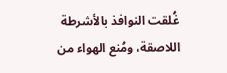غُلقت النوافذ بالأشرطة اللاصقة، ومُنع الهواء من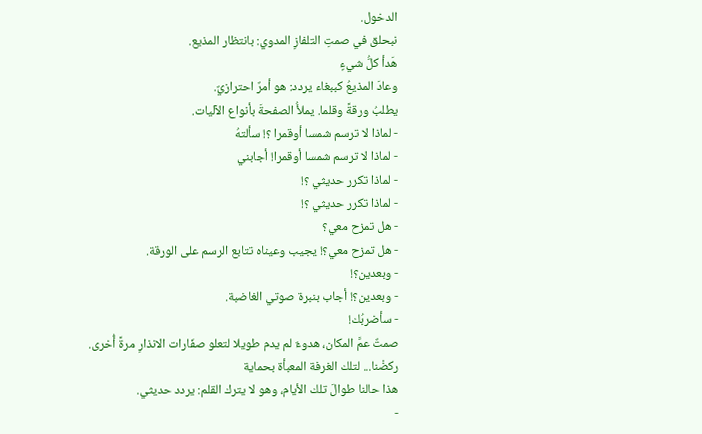الدخول.
نبحلق في صمتِ التلفازِ المدوي: بانتظار المذيع.
هَدأ كلُّ شيءٍ
وعادَ المذيعُ كببغاء يردد: هو أمرٌ احترازيٌ.
يطلبُ ورقةً وقلما. يملأُ الصفحةَ بأنواع الآليات.
- لماذا لا ترسم شمسا أوقمرا ؟! سألتهُ
- لماذا لا ترسم شمسا أوقمرا! أجابني
- لماذا تكرر حديثي ؟!
- لماذا تكرر حديثي ؟!
- هل تمزح معي؟
- هل تمزح معي؟! يجيب وعيناه تتابع الرسم على الورقة.
- وبعدين؟!
- وبعدين؟! أجاب بنبرة صوتي الغاضبة.
- سأضربُك!
صمتٌ عمَّ المكان، هدوءٌ لم يدم طويلا لتعلو صفّارات الانذارِ مرةً أُخرى.
ركضْنا... لتلك الغرفة المعبأة بحماية
هذا حالنا طوالَ تلك الأيام، وهو لا يترك القلم: يردد حديثي.
-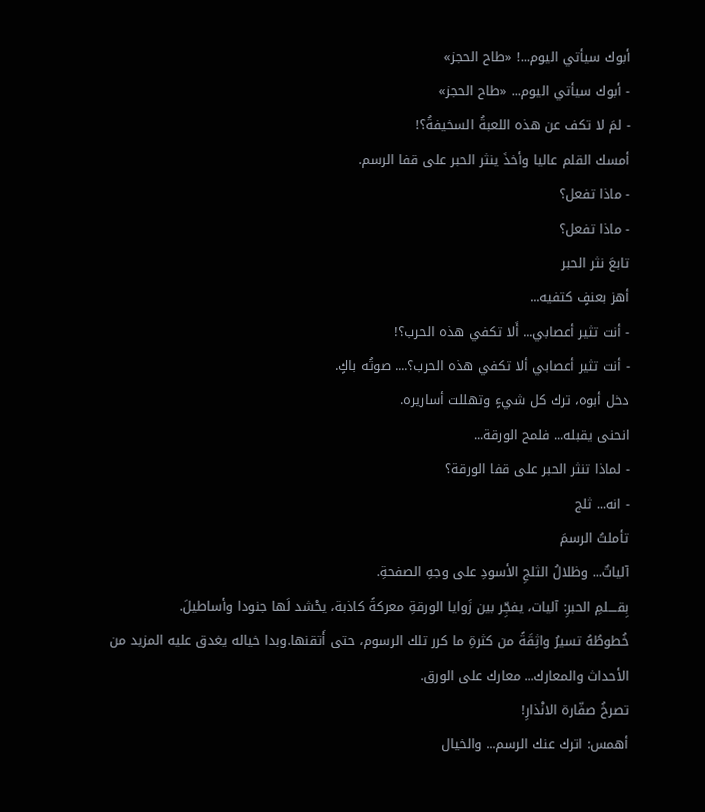أبوك سيأتي اليوم...! «طاح الحجز»
- أبوك سيأتي اليوم... «طاح الحجز»
- لمَ لا تكف عن هذه اللعبةُ السخيفةُ؟!
أمسك القلم عاليا وأخذَ ينثر الحبر على قفا الرسم.
- ماذا تفعل؟
- ماذا تفعل؟
تابعَ نثر الحبر
أهز بعنفٍ كتفيه...
- أنت تثير أعصابي... أَلا تكفي هذه الحرب؟!
- أنت تثير أعصابي ألا تكفي هذه الحرب؟.... صوتُه باكٍ.
دخل أبوه، ترك كل شيءٍ وتهللت أساريره.
انحنى يقبله... فلمح الورقة...
- لماذا تنثر الحبر على قفا الورقة؟
- انه... ثلج
تأملتُ الرسمَ
آلياتٌ... وظلالُ الثلجِ الأسودِ على وجهِ الصفحةِ.
بِقــــلمِ الحبرِ: آليات، يفجِّر بين زَوايا الورقةِ معركةً كاذبة، يحْشد لَها جنودا وأساطيلَ.
خُطوطُهُ تسيرُ واثِقَةً من كثرةِ ما كرر تلك الرسوم، حتى أَتقنها.وبدا خياله يغدق عليه المزيد من الأحداث والمعارك... معارك على الورق.
تصرخُ صفّارة الانْذارِ!
أهمس: اترك عنك الرسم... والخيال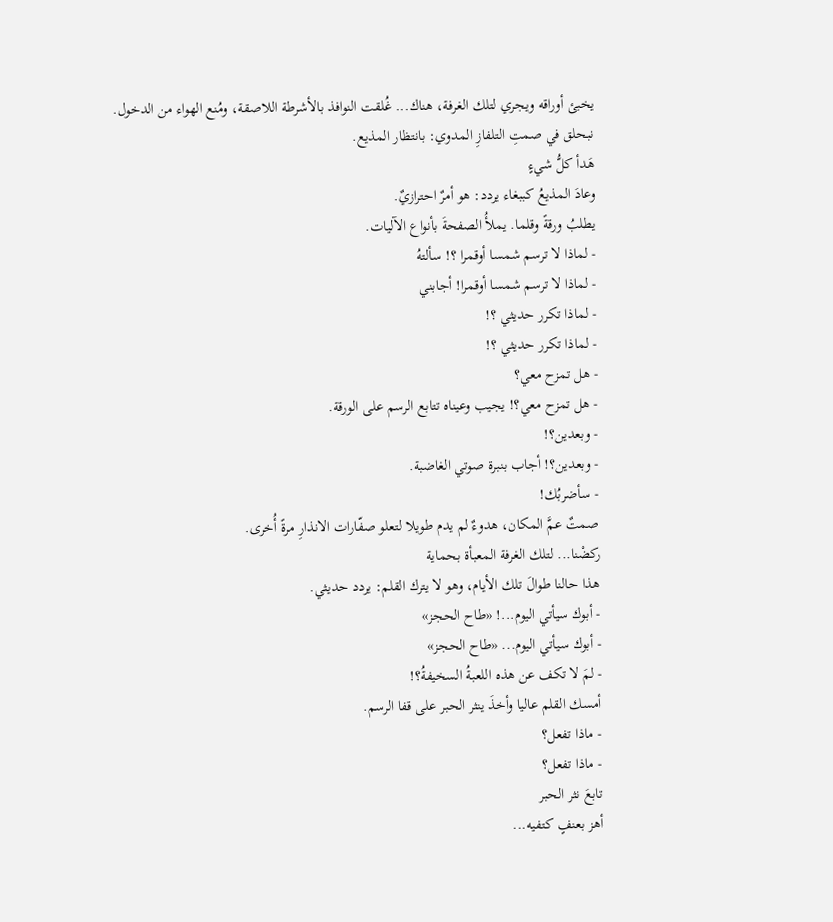يخبئ أوراقه ويجري لتلك الغرفة، هناك... غُلقت النوافذ بالأشرطة اللاصقة، ومُنع الهواء من الدخول.
نبحلق في صمتِ التلفازِ المدوي: بانتظار المذيع.
هَدأ كلُّ شيءٍ
وعادَ المذيعُ كببغاء يردد: هو أمرٌ احترازيٌ.
يطلبُ ورقةً وقلما. يملأُ الصفحةَ بأنواع الآليات.
- لماذا لا ترسم شمسا أوقمرا ؟! سألتهُ
- لماذا لا ترسم شمسا أوقمرا! أجابني
- لماذا تكرر حديثي ؟!
- لماذا تكرر حديثي ؟!
- هل تمزح معي؟
- هل تمزح معي؟! يجيب وعيناه تتابع الرسم على الورقة.
- وبعدين؟!
- وبعدين؟! أجاب بنبرة صوتي الغاضبة.
- سأضربُك!
صمتٌ عمَّ المكان، هدوءٌ لم يدم طويلا لتعلو صفّارات الانذارِ مرةً أُخرى.
ركضْنا... لتلك الغرفة المعبأة بحماية
هذا حالنا طوالَ تلك الأيام، وهو لا يترك القلم: يردد حديثي.
- أبوك سيأتي اليوم...! «طاح الحجز»
- أبوك سيأتي اليوم... «طاح الحجز»
- لمَ لا تكف عن هذه اللعبةُ السخيفةُ؟!
أمسك القلم عاليا وأخذَ ينثر الحبر على قفا الرسم.
- ماذا تفعل؟
- ماذا تفعل؟
تابعَ نثر الحبر
أهز بعنفٍ كتفيه...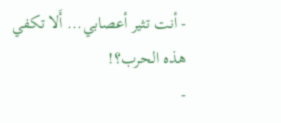- أنت تثير أعصابي... أَلا تكفي هذه الحرب؟!
-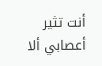أنت تثير أعصابي ألا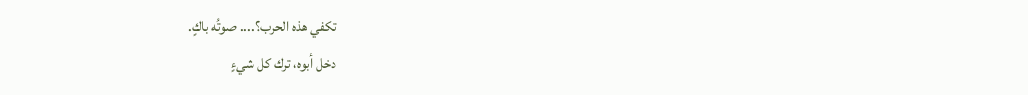تكفي هذه الحرب؟.... صوتُه باكٍ.
دخل أبوه، ترك كل شيءٍ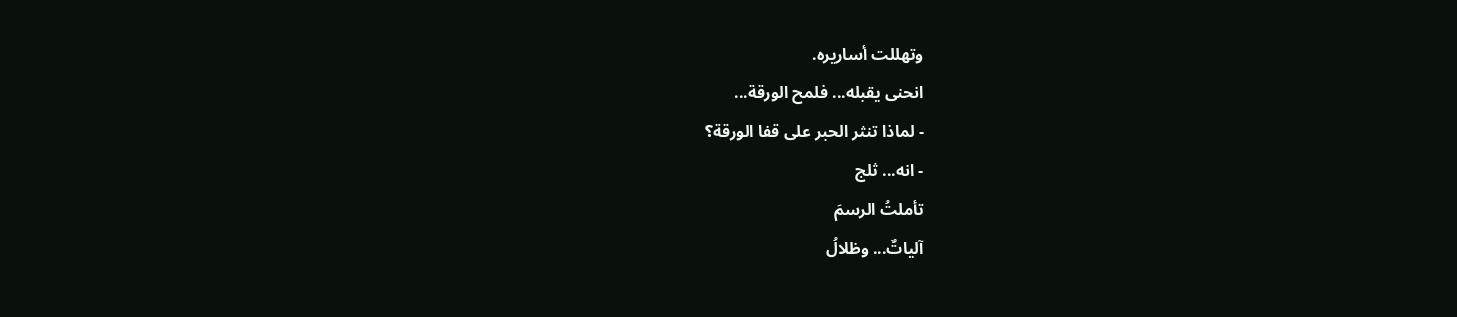وتهللت أساريره.
انحنى يقبله... فلمح الورقة...
- لماذا تنثر الحبر على قفا الورقة؟
- انه... ثلج
تأملتُ الرسمَ
آلياتٌ... وظلالُ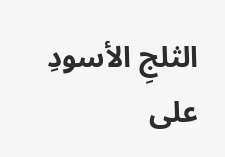الثلجِ الأسودِ على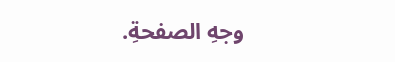وجهِ الصفحةِ.